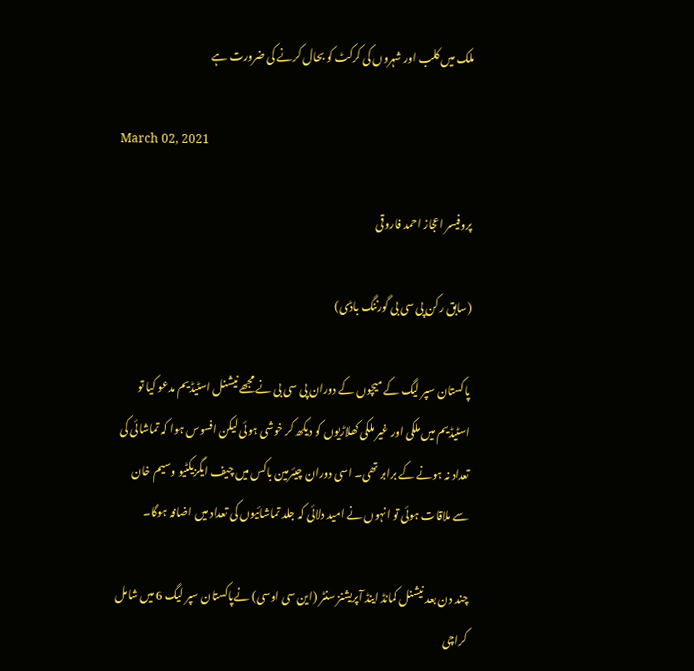ملک میں کلب اور شہروں کی کرکٹ کو بحال کرنے کی ضرورت ہے

March 02, 2021

پروفیسر اعجاز احمد فاروقی

(سابق رکن پی سی بی گورننگ باڈی)

پاکستان سپر لیگ کے میچوں کے دوران پی سی بی نے مجھے نیشنل اسٹیڈیم مدعو کیا تو اسٹیڈیم میں ملکی اور غیر ملکی کھلاڑیوں کو دیکھ کر خوشی ہوئی لیکن افسوس ہوا کہ تماشائی کی تعداد نہ ہونے کے برابر تھی۔ اسی دوران چیئرمین باکس میں چیف ایگزیکٹیو وسیم خان سے ملاقات ہوئی تو انہوں نے امید دلائی کہ جلد تماشائیوں کی تعداد میں اضافہ ہوگا۔

چند دن بعد نیشنل کمانڈ اینڈ آپریشنز سنٹر (این سی اوسی) نےپاکستان سپر لیگ 6 میں شامل کراچی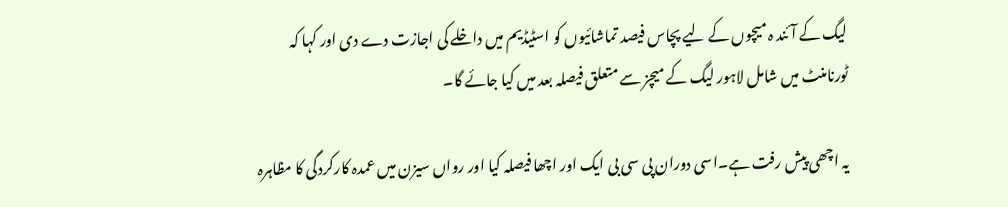لیگ کے آئند ہ میچوں کے لیے پچاس فیصد تماشائیوں کو اسٹیڈیم میں داخلے کی اجازت دے دی اور کہا کہ ٹورنامنٹ میں شامل لاہور لیگ کے میچز سے متعلق فیصلہ بعد میں کیا جائے گا۔

یہ اچھی پیش رفت ہے۔اسی دوران پی سی بی ایک اور اچھا فیصلہ کیا اور رواں سیزن میں عمدہ کارکردگی کا مظاہرہ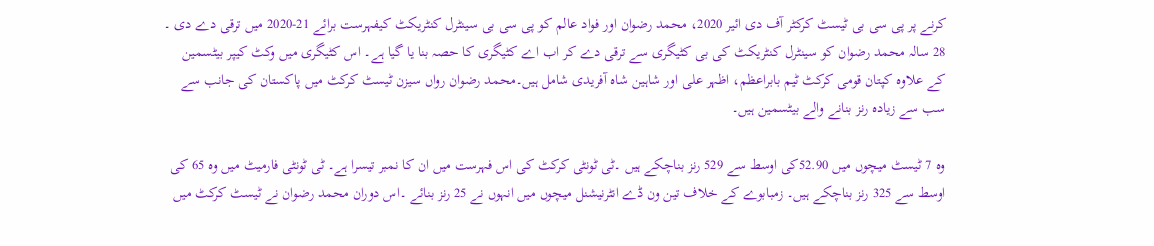کرنے پر پی سی بی ٹیسٹ کرکٹر آف دی ائیر 2020، محمد رضوان اور فواد عالم کو پی سی بی سینٹرل کنٹریکٹ کیفہرست برائے 21-2020 میں ترقی دے دی ۔ 28 سالہ محمد رضوان کو سینٹرل کنٹریکٹ کی بی کٹیگری سے ترقی دے کر اب اے کٹیگری کا حصہ بنا یا گیا ہے۔ اس کٹیگری میں وکٹ کیپر بیٹسمین کے علاوہ کپتان قومی کرکٹ ٹیم بابراعظم، اظہر علی اور شاہین شاہ آفریدی شامل ہیں۔محمد رضوان رواں سیزن ٹیسٹ کرکٹ میں پاکستان کی جانب سے سب سے زیادہ رنز بنانے والے بیٹسمین ہیں۔

وہ 7 ٹیسٹ میچوں میں 52.90کی اوسط سے 529 رنز بناچکے ہیں ۔ٹی ٹونٹی کرکٹ کی اس فہرست میں ان کا نمبر تیسرا ہے۔ ٹی ٹونٹی فارمیٹ میں وہ 65 کی اوسط سے 325 رنز بناچکے ہیں۔ زمبابوے کے خلاف تین ون ڈے انٹرنیشنل میچوں میں انہوں نے 25 رنز بنائے ۔اس دوران محمد رضوان نے ٹیسٹ کرکٹ میں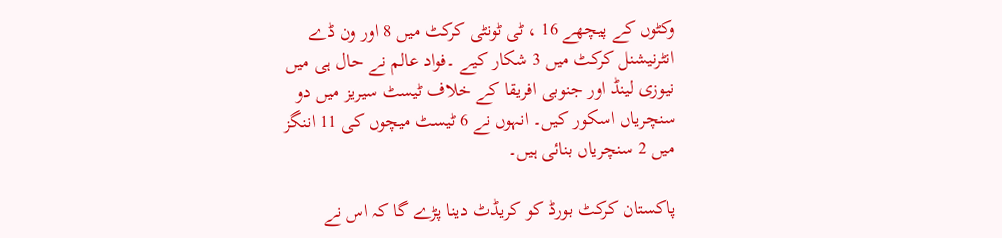وکٹوں کے پیچھے 16 ، ٹی ٹونٹی کرکٹ میں 8 اور ون ڈے انٹرنیشنل کرکٹ میں 3 شکار کیے ۔فواد عالم نے حال ہی میں نیوزی لینڈ اور جنوبی افریقا کے خلاف ٹیسٹ سیریز میں دو سنچریاں اسکور کیں۔ انہوں نے 6 ٹیسٹ میچوں کی 11 اننگز میں 2 سنچریاں بنائی ہیں۔

پاکستان کرکٹ بورڈ کو کریڈٹ دینا پڑے گا کہ اس نے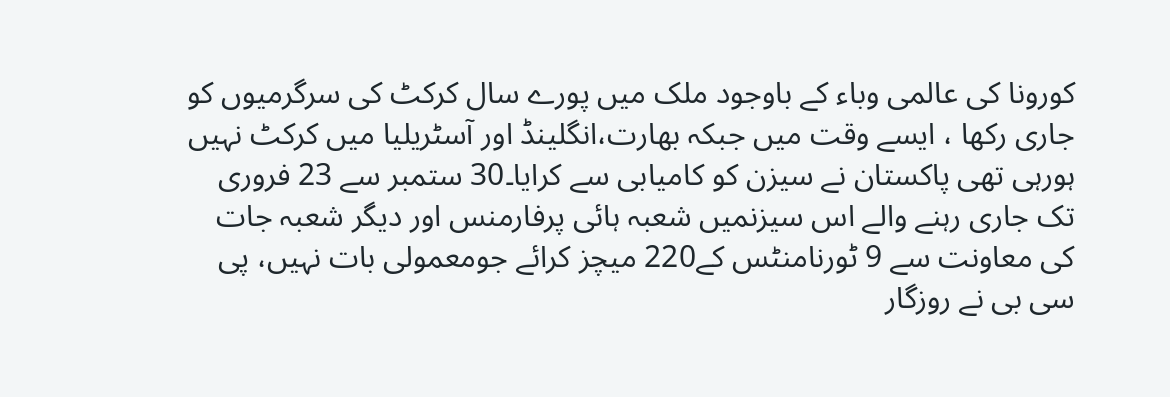کورونا کی عالمی وباء کے باوجود ملک میں پورے سال کرکٹ کی سرگرمیوں کو جاری رکھا ، ایسے وقت میں جبکہ بھارت،انگلینڈ اور آسٹریلیا میں کرکٹ نہیں ہورہی تھی پاکستان نے سیزن کو کامیابی سے کرایا۔30 ستمبر سے 23 فروری تک جاری رہنے والے اس سیزنمیں شعبہ ہائی پرفارمنس اور دیگر شعبہ جات کی معاونت سے 9 ٹورنامنٹس کے220 میچز کرائے جومعمولی بات نہیں، پی سی بی نے روزگار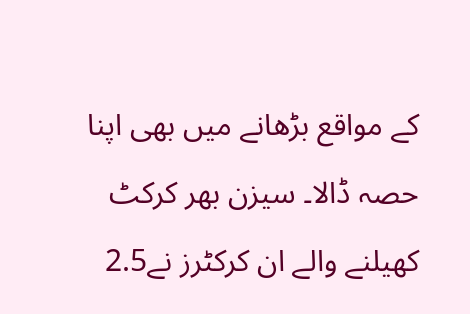کے مواقع بڑھانے میں بھی اپنا حصہ ڈالا۔ سیزن بھر کرکٹ کھیلنے والے ان کرکٹرز نے2.5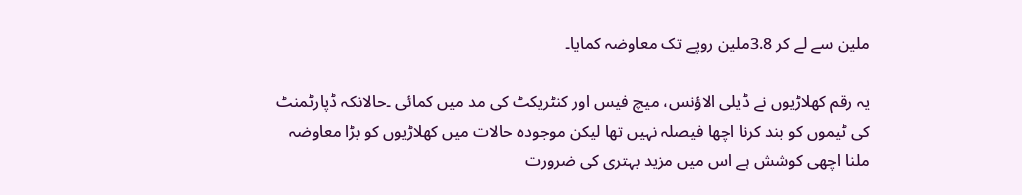ملین سے لے کر 3.8ملین روپے تک معاوضہ کمایا۔

یہ رقم کھلاڑیوں نے ڈیلی الاؤنس، میچ فیس اور کنٹریکٹ کی مد میں کمائی ۔حالانکہ ڈپارٹمنٹ کی ٹیموں کو بند کرنا اچھا فیصلہ نہیں تھا لیکن موجودہ حالات میں کھلاڑیوں کو بڑا معاوضہ ملنا اچھی کوشش ہے اس میں مزید بہتری کی ضرورت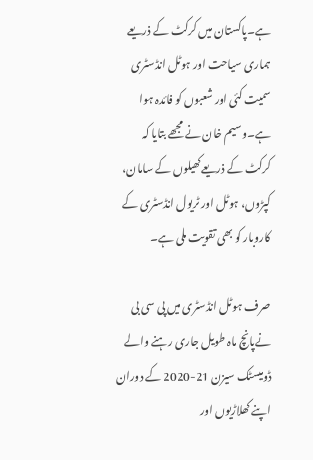ہے۔پاکستان میں کرکٹ کے ذریعے ہماری سیاحت اور ہوٹل انڈسٹری سمیت کئی اور شعبوں کو فائدہ ہوا ہے۔وسیم خان نے مجھے بتایا کہ کرکٹ کے ذریعےکھیلوں کے سامان، کپڑوں، ہوٹل اور ٹریول انڈسٹری کے کاروبار کو بھی تقویت ملی ہے۔

صرف ہوٹل انڈسٹری میں پی سی بی نےپانچ ماہ طویل جاری رہنے والے ڈومیسٹک سیزن 21-2020 کے دوران اپنے کھلاڑیوں اور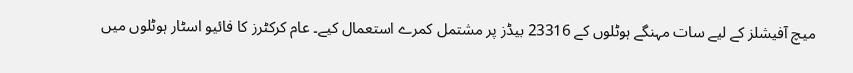میچ آفیشلز کے لیے سات مہنگے ہوٹلوں کے 23316 بیڈز پر مشتمل کمرے استعمال کیے۔ عام کرکٹرز کا فائیو اسٹار ہوٹلوں میں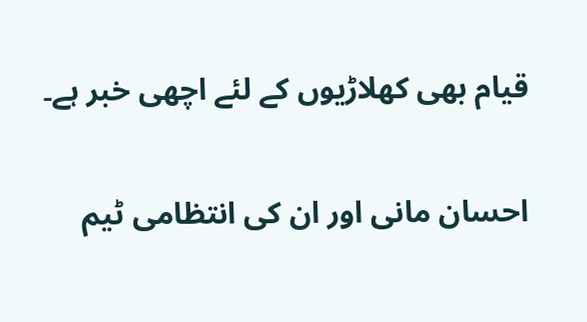قیام بھی کھلاڑیوں کے لئے اچھی خبر ہے۔

احسان مانی اور ان کی انتظامی ٹیم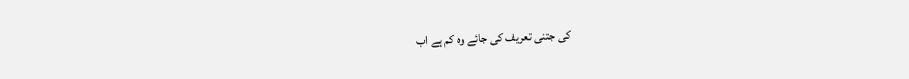کی جتنی تعریف کی جائے وہ کم ہے اب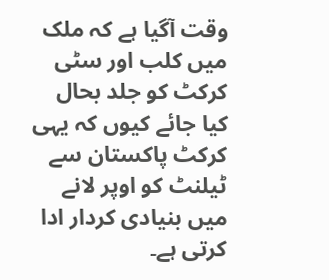وقت آگیا ہے کہ ملک میں کلب اور سٹی کرکٹ کو جلد بحال کیا جائے کیوں کہ یہی کرکٹ پاکستان سے ٹیلنٹ کو اوپر لانے میں بنیادی کردار ادا کرتی ہے۔